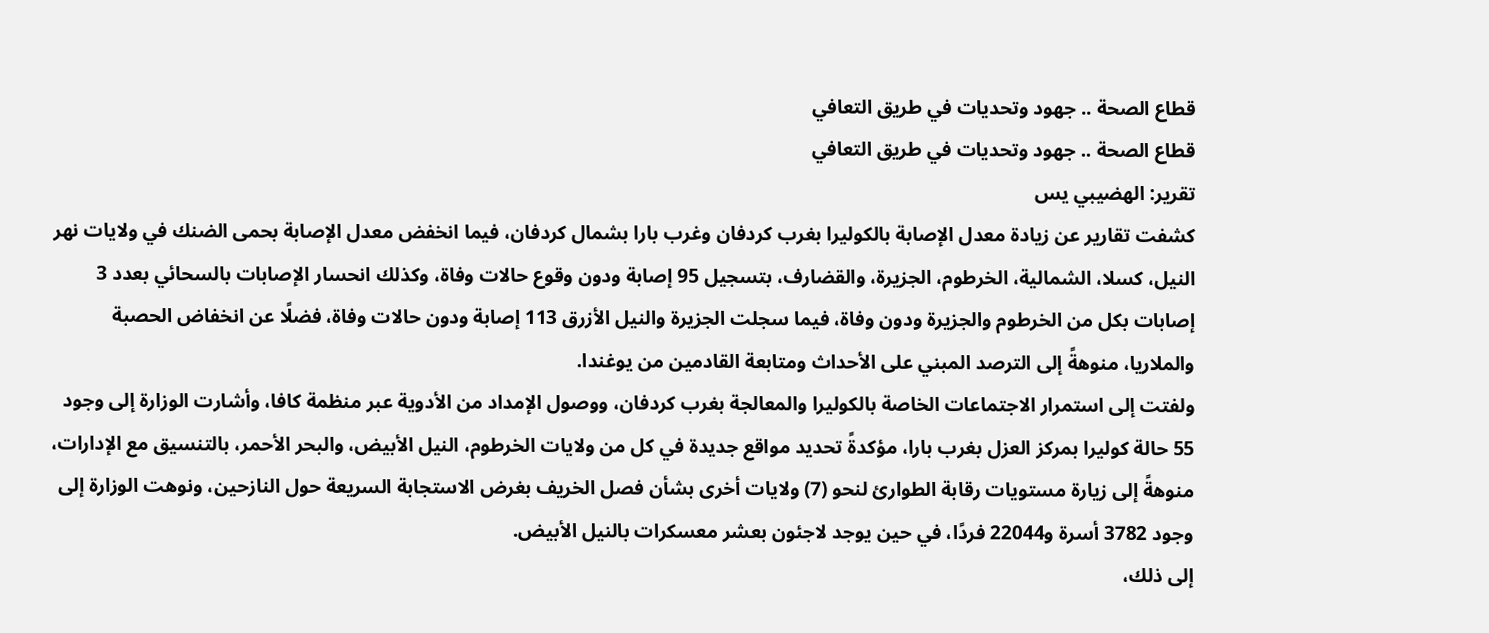قطاع الصحة .. جهود وتحديات في طريق التعافي
قطاع الصحة .. جهود وتحديات في طريق التعافي
تقرير: الهضيبي يس
كشفت تقارير عن زيادة معدل الإصابة بالكوليرا بغرب كردفان وغرب بارا بشمال كردفان، فيما انخفض معدل الإصابة بحمى الضنك في ولايات نهر النيل، كسلا، الشمالية، الخرطوم، الجزيرة، والقضارف، بتسجيل 95 إصابة ودون وقوع حالات وفاة، وكذلك انحسار الإصابات بالسحائي بعدد 3 إصابات بكل من الخرطوم والجزيرة ودون وفاة، فيما سجلت الجزيرة والنيل الأزرق 113 إصابة ودون حالات وفاة، فضلًا عن انخفاض الحصبة والملاريا، منوهةً إلى الترصد المبني على الأحداث ومتابعة القادمين من يوغندا.
ولفتت إلى استمرار الاجتماعات الخاصة بالكوليرا والمعالجة بغرب كردفان، ووصول الإمداد من الأدوية عبر منظمة كافا، وأشارت الوزارة إلى وجود 55 حالة كوليرا بمركز العزل بغرب بارا، مؤكدةً تحديد مواقع جديدة في كل من ولايات الخرطوم، النيل الأبيض، والبحر الأحمر، بالتنسيق مع الإدارات، منوهةً إلى زيارة مستويات رقابة الطوارئ لنحو (7) ولايات أخرى بشأن فصل الخريف بغرض الاستجابة السريعة حول النازحين، ونوهت الوزارة إلى وجود 3782 أسرة و22044 فردًا، في حين يوجد لاجئون بعشر معسكرات بالنيل الأبيض.
إلى ذلك،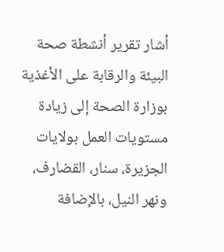أشار تقرير أنشطة صحة البيئة والرقابة على الأغذية بوزارة الصحة إلى زيادة مستويات العمل بولايات الجزيرة، سنار، القضارف، ونهر النيل، بالإضافة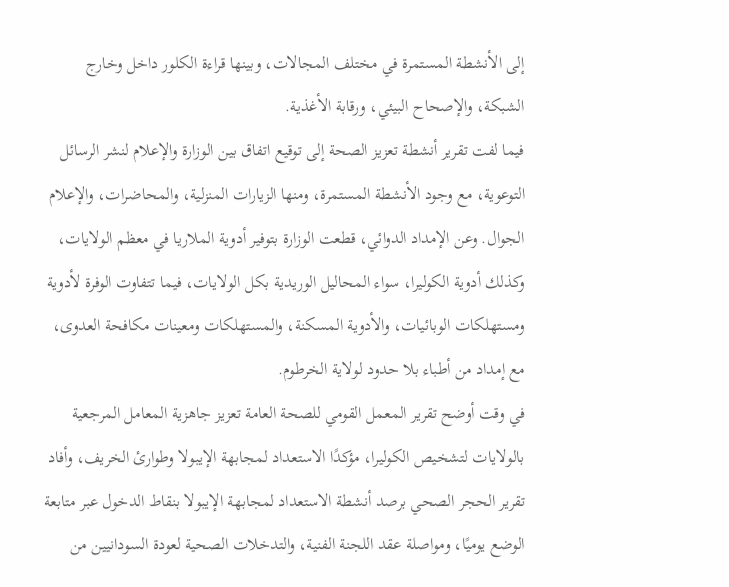إلى الأنشطة المستمرة في مختلف المجالات، وبينها قراءة الكلور داخل وخارج الشبكة، والإصحاح البيئي، ورقابة الأغذية.
فيما لفت تقرير أنشطة تعزيز الصحة إلى توقيع اتفاق بين الوزارة والإعلام لنشر الرسائل التوعوية، مع وجود الأنشطة المستمرة، ومنها الزيارات المنزلية، والمحاضرات، والإعلام الجوال. وعن الإمداد الدوائي، قطعت الوزارة بتوفير أدوية الملاريا في معظم الولايات، وكذلك أدوية الكوليرا، سواء المحاليل الوريدية بكل الولايات، فيما تتفاوت الوفرة لأدوية ومستهلكات الوبائيات، والأدوية المسكنة، والمستهلكات ومعينات مكافحة العدوى، مع إمداد من أطباء بلا حدود لولاية الخرطوم.
في وقت أوضح تقرير المعمل القومي للصحة العامة تعزيز جاهزية المعامل المرجعية بالولايات لتشخيص الكوليرا، مؤكدًا الاستعداد لمجابهة الإيبولا وطوارئ الخريف، وأفاد تقرير الحجر الصحي برصد أنشطة الاستعداد لمجابهة الإيبولا بنقاط الدخول عبر متابعة الوضع يوميًا، ومواصلة عقد اللجنة الفنية، والتدخلات الصحية لعودة السودانيين من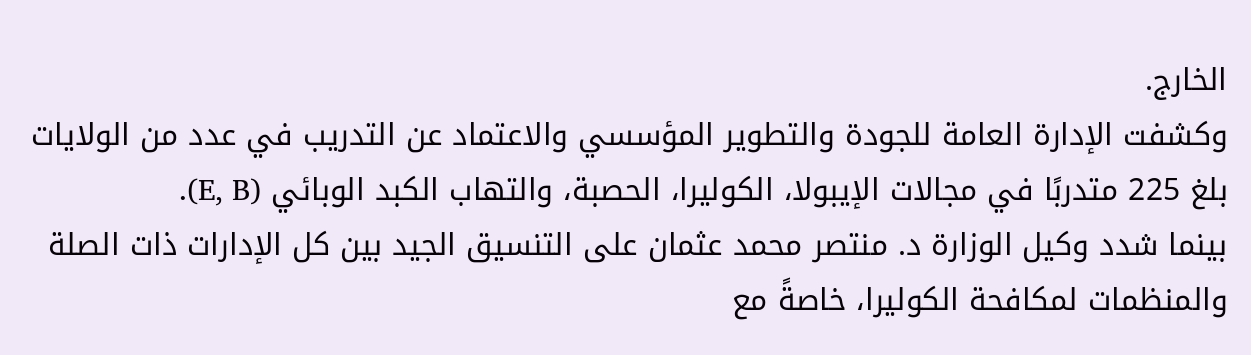الخارج.
وكشفت الإدارة العامة للجودة والتطوير المؤسسي والاعتماد عن التدريب في عدد من الولايات بلغ 225 متدربًا في مجالات الإيبولا، الكوليرا، الحصبة، والتهاب الكبد الوبائي (E, B).
بينما شدد وكيل الوزارة د. منتصر محمد عثمان على التنسيق الجيد بين كل الإدارات ذات الصلة والمنظمات لمكافحة الكوليرا، خاصةً مع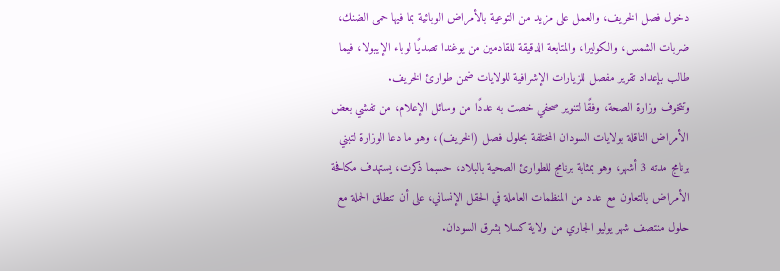دخول فصل الخريف، والعمل على مزيد من التوعية بالأمراض الوبائية بما فيها حمى الضنك، ضربات الشمس، والكوليرا، والمتابعة الدقيقة للقادمين من يوغندا تصديًا لوباء الإيبولا، فيما طالب بإعداد تقرير مفصل للزيارات الإشرافية للولايات ضمن طوارئ الخريف.
وتتخوف وزارة الصحة، وفقًا لتنوير صحفي خصت به عددًا من وسائل الإعلام، من تفشي بعض الأمراض الناقلة بولايات السودان المختلفة بحلول فصل (الخريف)، وهو ما دعا الوزارة لتبني برنامج مدته 3 أشهر، وهو بمثابة برنامج للطوارئ الصحية بالبلاد، حسبما ذكرت، يستهدف مكافحة الأمراض بالتعاون مع عدد من المنظمات العاملة في الحقل الإنساني، على أن تنطلق الحملة مع حلول منتصف شهر يوليو الجاري من ولاية كسلا بشرق السودان.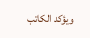ويؤكد الكاتب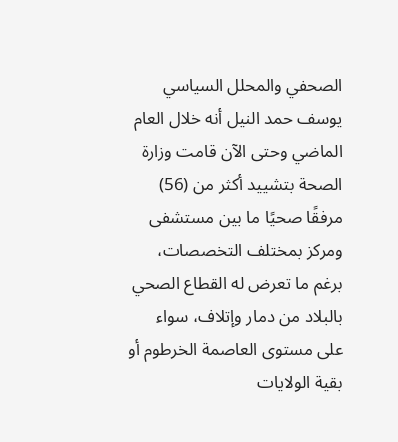الصحفي والمحلل السياسي يوسف حمد النيل أنه خلال العام الماضي وحتى الآن قامت وزارة الصحة بتشييد أكثر من (56) مرفقًا صحيًا ما بين مستشفى ومركز بمختلف التخصصات، برغم ما تعرض له القطاع الصحي بالبلاد من دمار وإتلاف، سواء على مستوى العاصمة الخرطوم أو بقية الولايات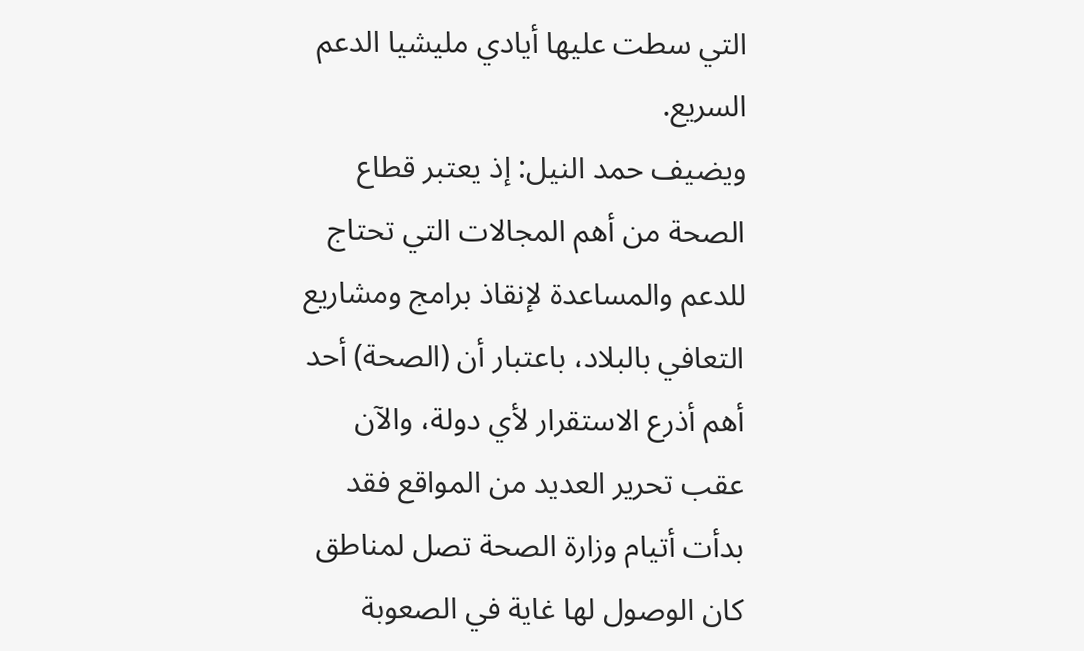التي سطت عليها أيادي مليشيا الدعم السريع.
ويضيف حمد النيل: إذ يعتبر قطاع الصحة من أهم المجالات التي تحتاج للدعم والمساعدة لإنقاذ برامج ومشاريع التعافي بالبلاد، باعتبار أن (الصحة) أحد أهم أذرع الاستقرار لأي دولة، والآن عقب تحرير العديد من المواقع فقد بدأت أتيام وزارة الصحة تصل لمناطق كان الوصول لها غاية في الصعوبة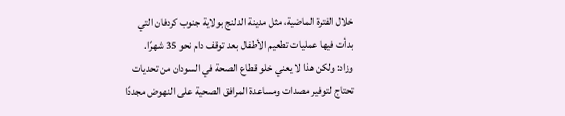خلال الفترة الماضية، مثل مدينة الدلنج بولاية جنوب كردفان التي بدأت فيها عمليات تطعيم الأطفال بعد توقف دام نحو 35 شهرًا.
وزاد: ولكن هذا لا يعني خلو قطاع الصحة في السودان من تحديات تحتاج لتوفير مصدات ومساعدة المرافق الصحية على النهوض مجددًا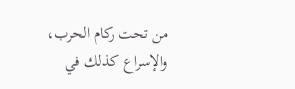من تحت ركام الحرب، والإسراع كذلك في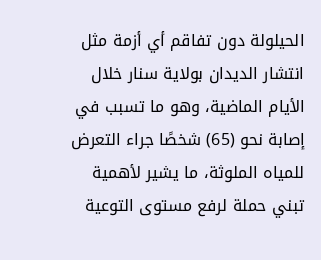الحيلولة دون تفاقم أي أزمة مثل انتشار الديدان بولاية سنار خلال الأيام الماضية، وهو ما تسبب في إصابة نحو (65) شخصًا جراء التعرض للمياه الملوثة، ما يشير لأهمية تبني حملة لرفع مستوى التوعية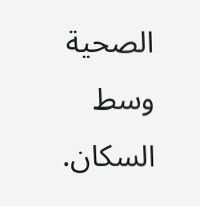الصحية وسط السكان.